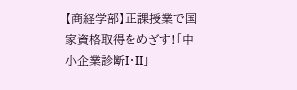【商経学部】正課授業で国家資格取得をめざす!「中小企業診断I・II」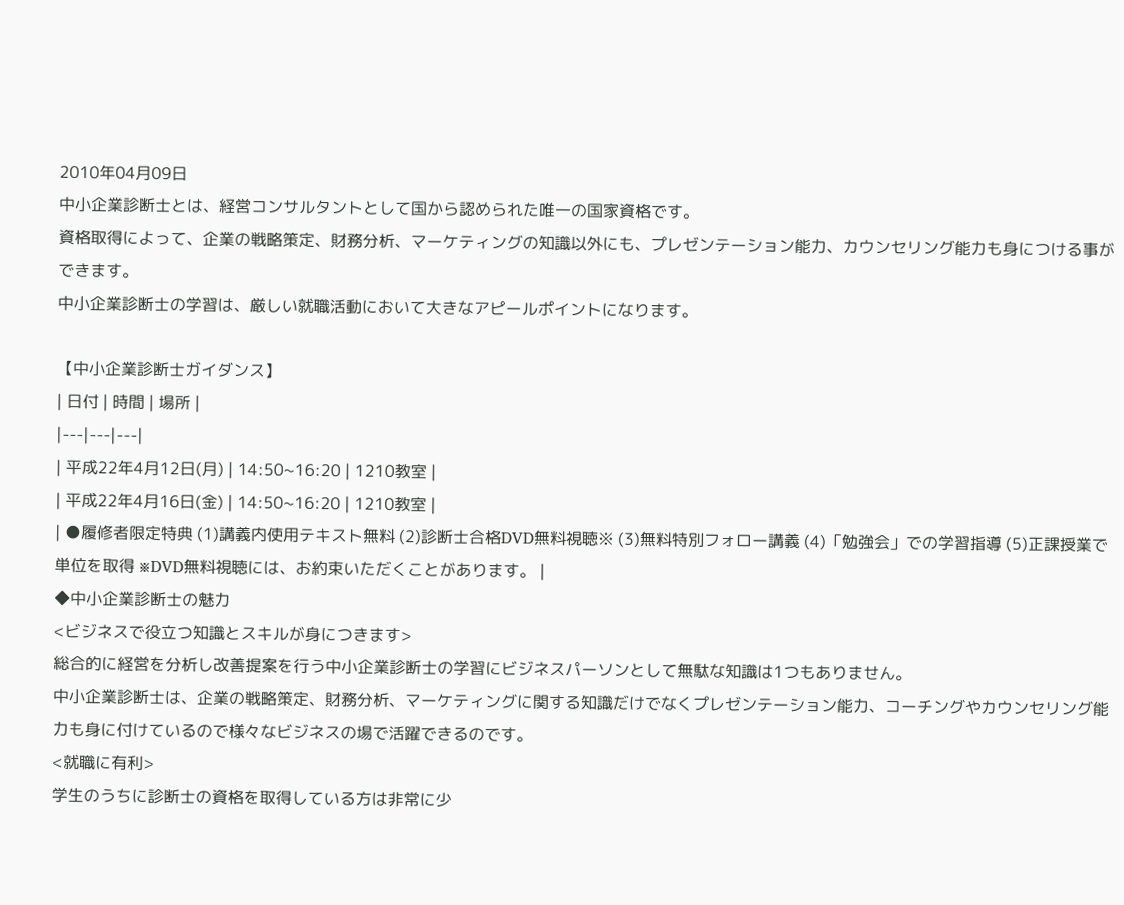2010年04月09日
中小企業診断士とは、経営コンサルタントとして国から認められた唯一の国家資格です。
資格取得によって、企業の戦略策定、財務分析、マーケティングの知識以外にも、プレゼンテーション能力、カウンセリング能力も身につける事ができます。
中小企業診断士の学習は、厳しい就職活動において大きなアピールポイントになります。

【中小企業診断士ガイダンス】
| 日付 | 時間 | 場所 |
|---|---|---|
| 平成22年4月12日(月) | 14:50~16:20 | 1210教室 |
| 平成22年4月16日(金) | 14:50~16:20 | 1210教室 |
| ●履修者限定特典 (1)講義内使用テキスト無料 (2)診断士合格DVD無料視聴※ (3)無料特別フォロー講義 (4)「勉強会」での学習指導 (5)正課授業で単位を取得 ※DVD無料視聴には、お約束いただくことがあります。 |
◆中小企業診断士の魅力
<ビジネスで役立つ知識とスキルが身につきます>
総合的に経営を分析し改善提案を行う中小企業診断士の学習にビジネスパーソンとして無駄な知識は1つもありません。
中小企業診断士は、企業の戦略策定、財務分析、マーケティングに関する知識だけでなくプレゼンテーション能力、コーチングやカウンセリング能力も身に付けているので様々なビジネスの場で活躍できるのです。
<就職に有利>
学生のうちに診断士の資格を取得している方は非常に少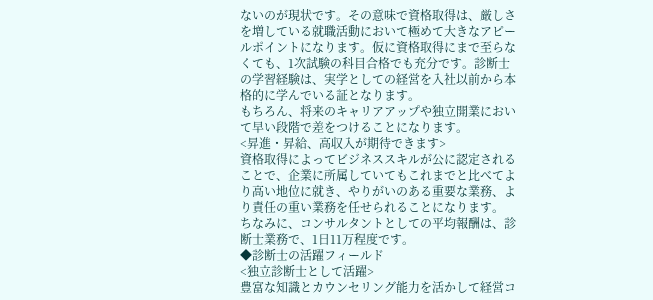ないのが現状です。その意味で資格取得は、厳しさを増している就職活動において極めて大きなアピールポイントになります。仮に資格取得にまで至らなくても、1次試験の科目合格でも充分です。診断士の学習経験は、実学としての経営を入社以前から本格的に学んでいる証となります。
もちろん、将来のキャリアアップや独立開業において早い段階で差をつけることになります。
<昇進・昇給、高収入が期待できます>
資格取得によってビジネススキルが公に認定されることで、企業に所属していてもこれまでと比べてより高い地位に就き、やりがいのある重要な業務、より責任の重い業務を任せられることになります。
ちなみに、コンサルタントとしての平均報酬は、診断士業務で、1日11万程度です。
◆診断士の活躍フィールド
<独立診断士として活躍>
豊富な知識とカウンセリング能力を活かして経営コ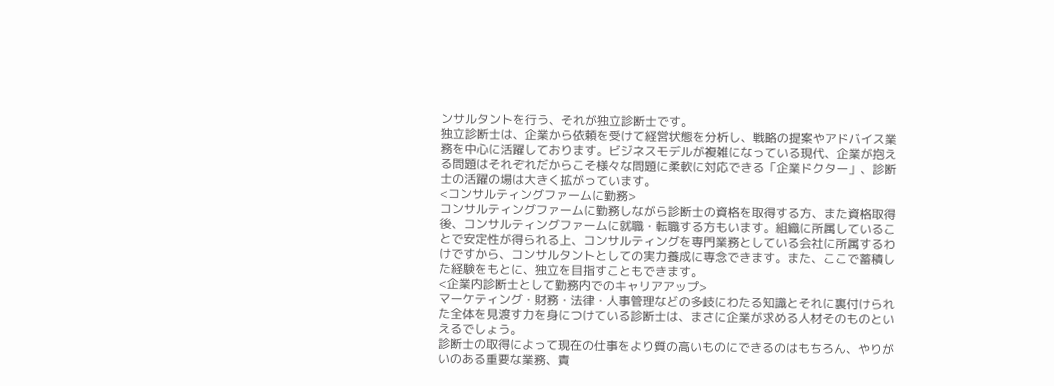ンサルタントを行う、それが独立診断士です。
独立診断士は、企業から依頼を受けて経営状態を分析し、戦略の提案やアドバイス業務を中心に活躍しております。ビジネスモデルが複雑になっている現代、企業が抱える問題はそれぞれだからこそ様々な問題に柔軟に対応できる「企業ドクター」、診断士の活躍の場は大きく拡がっています。
<コンサルティングファームに勤務>
コンサルティングファームに勤務しながら診断士の資格を取得する方、また資格取得後、コンサルティングファームに就職・転職する方もいます。組織に所属していることで安定性が得られる上、コンサルティングを専門業務としている会社に所属するわけですから、コンサルタントとしての実力養成に専念できます。また、ここで蓄積した経験をもとに、独立を目指すこともできます。
<企業内診断士として勤務内でのキャリアアップ>
マーケティング・財務・法律・人事管理などの多岐にわたる知識とそれに裏付けられた全体を見渡す力を身につけている診断士は、まさに企業が求める人材そのものといえるでしょう。
診断士の取得によって現在の仕事をより質の高いものにできるのはもちろん、やりがいのある重要な業務、責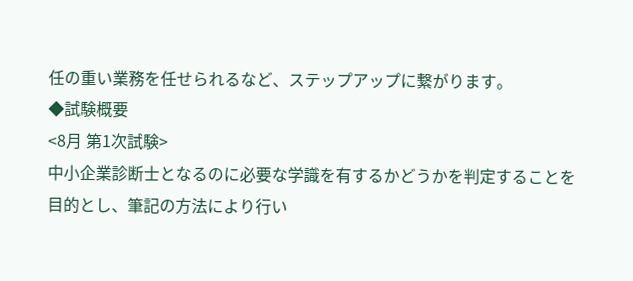任の重い業務を任せられるなど、ステップアップに繋がります。
◆試験概要
<8月 第1次試験>
中小企業診断士となるのに必要な学識を有するかどうかを判定することを目的とし、筆記の方法により行い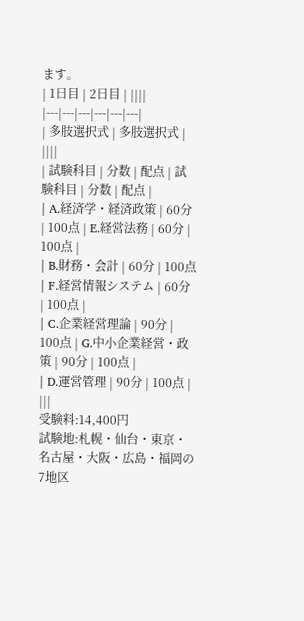ます。
| 1日目 | 2日目 | ||||
|---|---|---|---|---|---|
| 多肢選択式 | 多肢選択式 | ||||
| 試験科目 | 分数 | 配点 | 試験科目 | 分数 | 配点 |
| A.経済学・経済政策 | 60分 | 100点 | E.経営法務 | 60分 | 100点 |
| B.財務・会計 | 60分 | 100点 | F.経営情報システム | 60分 | 100点 |
| C.企業経営理論 | 90分 | 100点 | G.中小企業経営・政策 | 90分 | 100点 |
| D.運営管理 | 90分 | 100点 | |||
受験料:14,400円
試験地:札幌・仙台・東京・名古屋・大阪・広島・福岡の7地区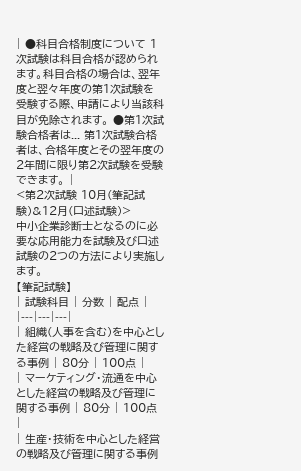| ●科目合格制度について 1次試験は科目合格が認められます。科目合格の場合は、翌年度と翌々年度の第1次試験を受験する際、申請により当該科目が免除されます。 ●第1次試験合格者は... 第1次試験合格者は、合格年度とその翌年度の2年間に限り第2次試験を受験できます。 |
<第2次試験 10月(筆記試験)&12月(口述試験)>
中小企業診断士となるのに必要な応用能力を試験及び口述試験の2つの方法により実施します。
【筆記試験】
| 試験科目 | 分数 | 配点 |
|---|---|---|
| 組織(人事を含む)を中心とした経営の戦略及び管理に関する事例 | 80分 | 100点 |
| マーケティング・流通を中心とした経営の戦略及び管理に関する事例 | 80分 | 100点 |
| 生産・技術を中心とした経営の戦略及び管理に関する事例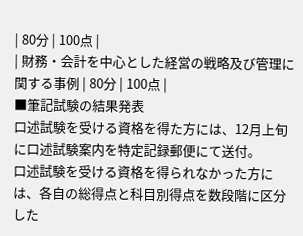| 80分 | 100点 |
| 財務・会計を中心とした経営の戦略及び管理に関する事例 | 80分 | 100点 |
■筆記試験の結果発表
口述試験を受ける資格を得た方には、12月上旬に口述試験案内を特定記録郵便にて送付。
口述試験を受ける資格を得られなかった方には、各自の総得点と科目別得点を数段階に区分した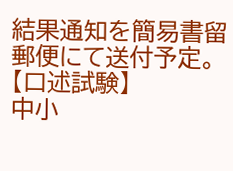結果通知を簡易書留郵便にて送付予定。
【口述試験】
中小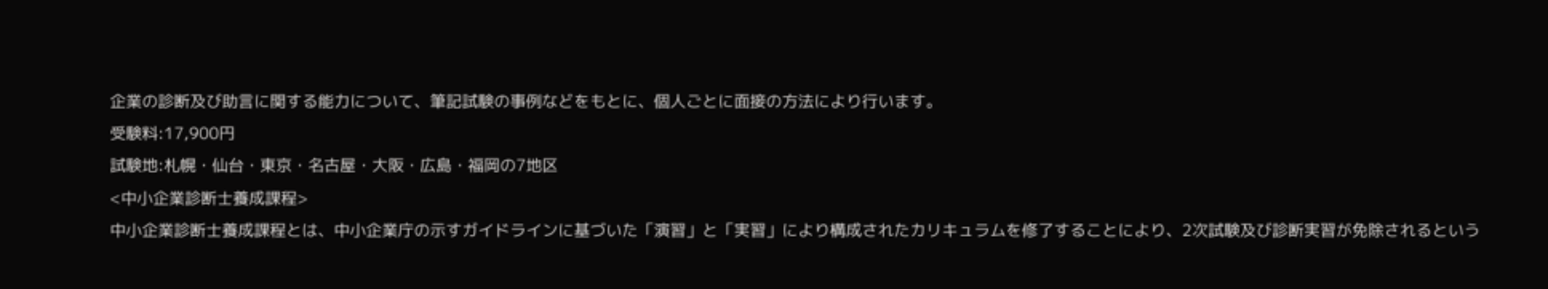企業の診断及び助言に関する能力について、筆記試験の事例などをもとに、個人ごとに面接の方法により行います。
受験料:17,900円
試験地:札幌・仙台・東京・名古屋・大阪・広島・福岡の7地区
<中小企業診断士養成課程>
中小企業診断士養成課程とは、中小企業庁の示すガイドラインに基づいた「演習」と「実習」により構成されたカリキュラムを修了することにより、2次試験及び診断実習が免除されるという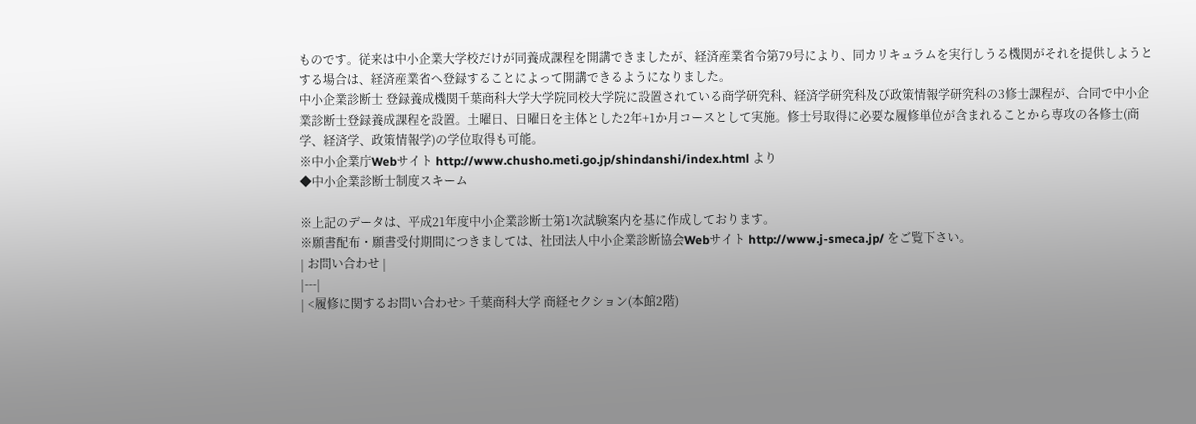ものです。従来は中小企業大学校だけが同養成課程を開講できましたが、経済産業省令第79号により、同カリキュラムを実行しうる機関がそれを提供しようとする場合は、経済産業省へ登録することによって開講できるようになりました。
中小企業診断士 登録養成機関千葉商科大学大学院同校大学院に設置されている商学研究科、経済学研究科及び政策情報学研究科の3修士課程が、合同で中小企業診断士登録養成課程を設置。土曜日、日曜日を主体とした2年+1か月コースとして実施。修士号取得に必要な履修単位が含まれることから専攻の各修士(商学、経済学、政策情報学)の学位取得も可能。
※中小企業庁Webサイト http://www.chusho.meti.go.jp/shindanshi/index.html より
◆中小企業診断士制度スキーム

※上記のデータは、平成21年度中小企業診断士第1次試験案内を基に作成しております。
※願書配布・願書受付期間につきましては、社団法人中小企業診断協会Webサイト http://www.j-smeca.jp/ をご覧下さい。
| お問い合わせ |
|---|
| <履修に関するお問い合わせ> 千葉商科大学 商経セクション(本館2階)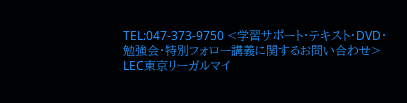TEL:047-373-9750 <学習サポート・テキスト・DVD・勉強会・特別フォロー講義に関するお問い合わせ> LEC東京リーガルマイ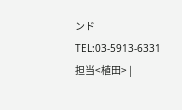ンド TEL:03-5913-6331 担当<植田> |